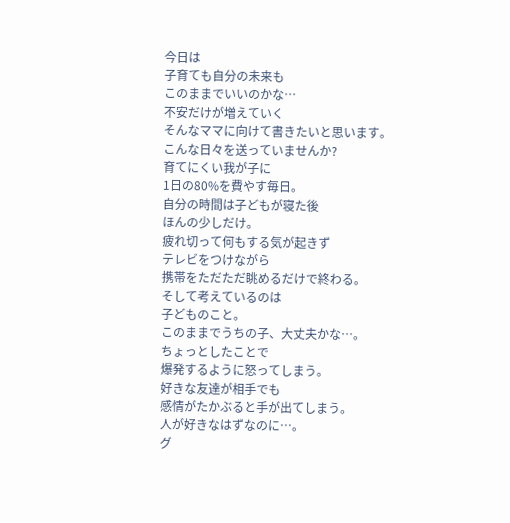今日は
子育ても自分の未来も
このままでいいのかな…
不安だけが増えていく
そんなママに向けて書きたいと思います。
こんな日々を送っていませんか?
育てにくい我が子に
1日の80%を費やす毎日。
自分の時間は子どもが寝た後
ほんの少しだけ。
疲れ切って何もする気が起きず
テレビをつけながら
携帯をただただ眺めるだけで終わる。
そして考えているのは
子どものこと。
このままでうちの子、大丈夫かな…。
ちょっとしたことで
爆発するように怒ってしまう。
好きな友達が相手でも
感情がたかぶると手が出てしまう。
人が好きなはずなのに…。
グ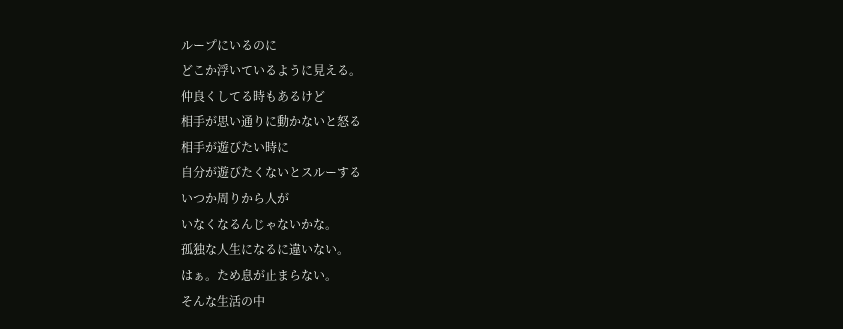ループにいるのに
どこか浮いているように見える。
仲良くしてる時もあるけど
相手が思い通りに動かないと怒る
相手が遊びたい時に
自分が遊びたくないとスルーする
いつか周りから人が
いなくなるんじゃないかな。
孤独な人生になるに違いない。
はぁ。ため息が止まらない。
そんな生活の中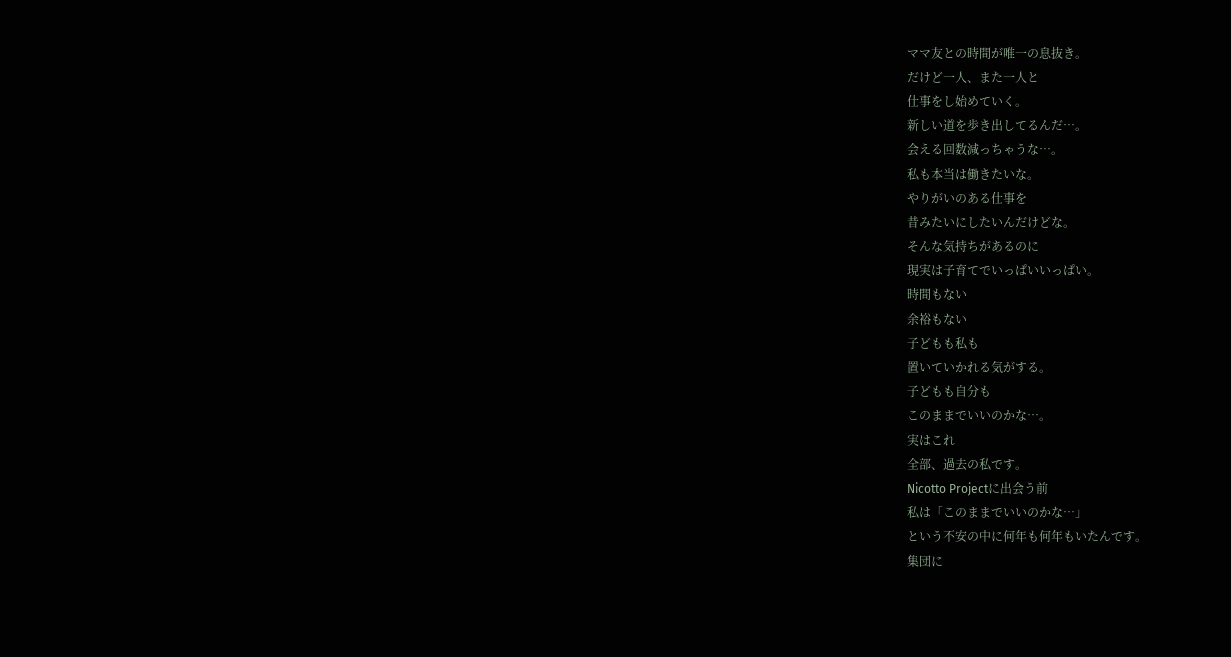ママ友との時間が唯一の息抜き。
だけど一人、また一人と
仕事をし始めていく。
新しい道を歩き出してるんだ…。
会える回数減っちゃうな…。
私も本当は働きたいな。
やりがいのある仕事を
昔みたいにしたいんだけどな。
そんな気持ちがあるのに
現実は子育てでいっぱいいっぱい。
時間もない
余裕もない
子どもも私も
置いていかれる気がする。
子どもも自分も
このままでいいのかな…。
実はこれ
全部、過去の私です。
Nicotto Projectに出会う前
私は「このままでいいのかな…」
という不安の中に何年も何年もいたんです。
集団に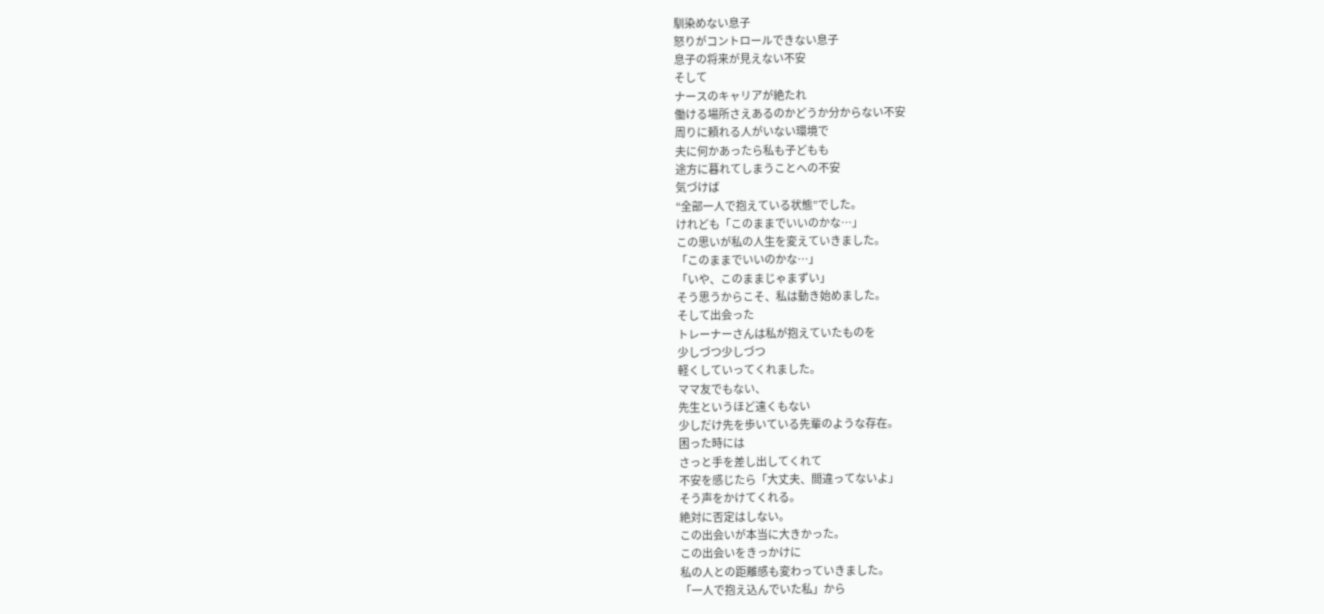馴染めない息子
怒りがコントロールできない息子
息子の将来が見えない不安
そして
ナースのキャリアが絶たれ
働ける場所さえあるのかどうか分からない不安
周りに頼れる人がいない環境で
夫に何かあったら私も子どもも
途方に暮れてしまうことへの不安
気づけば
“全部一人で抱えている状態”でした。
けれども「このままでいいのかな…」
この思いが私の人生を変えていきました。
「このままでいいのかな…」
「いや、このままじゃまずい」
そう思うからこそ、私は動き始めました。
そして出会った
トレーナーさんは私が抱えていたものを
少しづつ少しづつ
軽くしていってくれました。
ママ友でもない、
先生というほど遠くもない
少しだけ先を歩いている先輩のような存在。
困った時には
さっと手を差し出してくれて
不安を感じたら「大丈夫、間違ってないよ」
そう声をかけてくれる。
絶対に否定はしない。
この出会いが本当に大きかった。
この出会いをきっかけに
私の人との距離感も変わっていきました。
「一人で抱え込んでいた私」から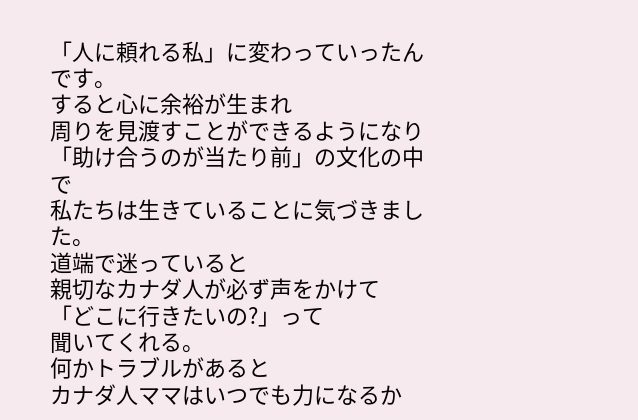「人に頼れる私」に変わっていったんです。
すると心に余裕が生まれ
周りを見渡すことができるようになり
「助け合うのが当たり前」の文化の中で
私たちは生きていることに気づきました。
道端で迷っていると
親切なカナダ人が必ず声をかけて
「どこに行きたいの?」って
聞いてくれる。
何かトラブルがあると
カナダ人ママはいつでも力になるか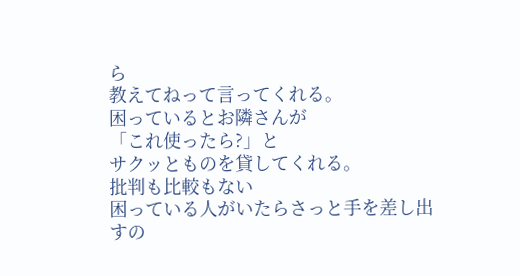ら
教えてねって言ってくれる。
困っているとお隣さんが
「これ使ったら?」と
サクッとものを貸してくれる。
批判も比較もない
困っている人がいたらさっと手を差し出すの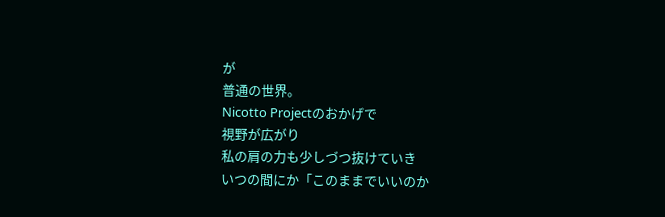が
普通の世界。
Nicotto Projectのおかげで
視野が広がり
私の肩の力も少しづつ抜けていき
いつの間にか「このままでいいのか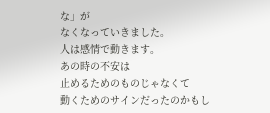な」が
なくなっていきました。
人は感情で動きます。
あの時の不安は
止めるためのものじゃなくて
動くためのサインだったのかもし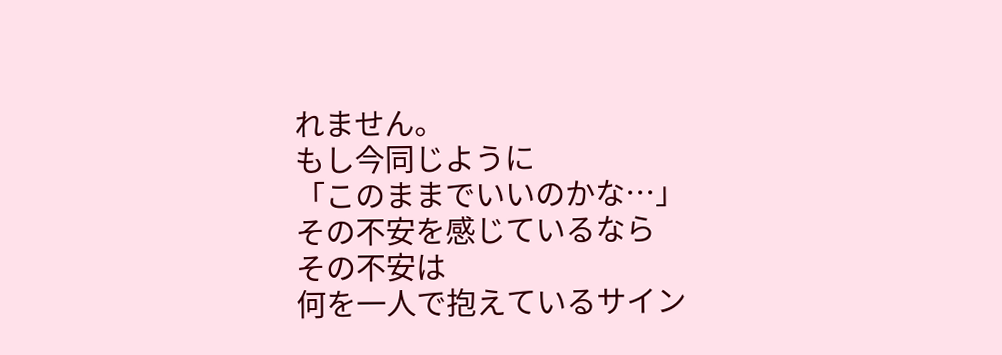れません。
もし今同じように
「このままでいいのかな…」
その不安を感じているなら
その不安は
何を一人で抱えているサイン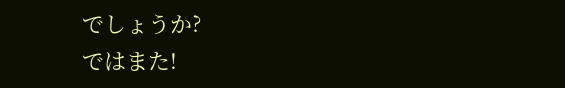でしょうか?
ではまた!